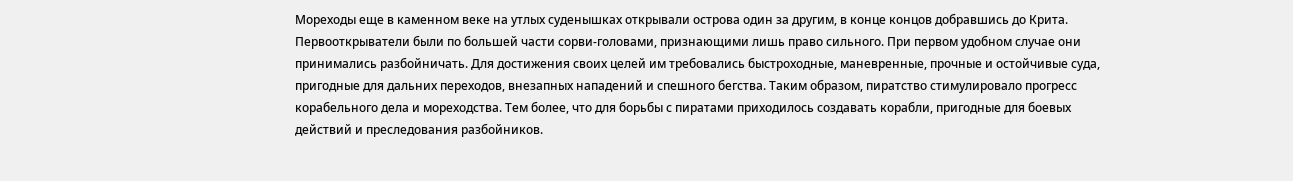Мореходы еще в каменном веке на утлых суденышках открывали острова один за другим, в конце концов добравшись до Крита. Первооткрыватели были по большей части сорви-головами, признающими лишь право сильного. При первом удобном случае они принимались разбойничать. Для достижения своих целей им требовались быстроходные, маневренные, прочные и остойчивые суда, пригодные для дальних переходов, внезапных нападений и спешного бегства. Таким образом, пиратство стимулировало прогресс корабельного дела и мореходства. Тем более, что для борьбы с пиратами приходилось создавать корабли, пригодные для боевых действий и преследования разбойников.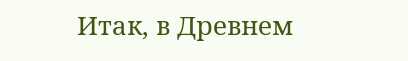Итак, в Древнем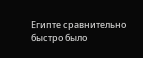Египте сравнительно быстро было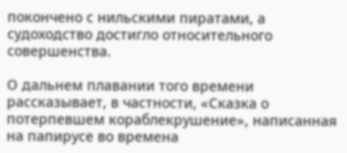покончено с нильскими пиратами, а судоходство достигло относительного совершенства.

О дальнем плавании того времени рассказывает, в частности, «Сказка о потерпевшем кораблекрушение», написанная на папирусе во времена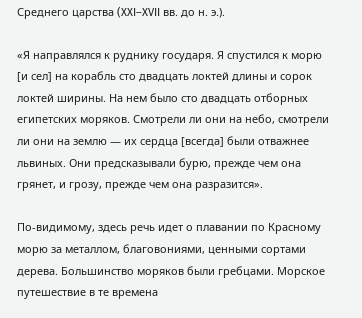Среднего царства (XXI–XVII вв. до н. э.).

«Я направлялся к руднику государя. Я спустился к морю [и сел] на корабль сто двадцать локтей длины и сорок локтей ширины. На нем было сто двадцать отборных египетских моряков. Смотрели ли они на небо, смотрели ли они на землю — их сердца [всегда] были отважнее львиных. Они предсказывали бурю, прежде чем она грянет, и грозу, прежде чем она разразится».

По-видимому, здесь речь идет о плавании по Красному морю за металлом, благовониями, ценными сортами дерева. Большинство моряков были гребцами. Морское путешествие в те времена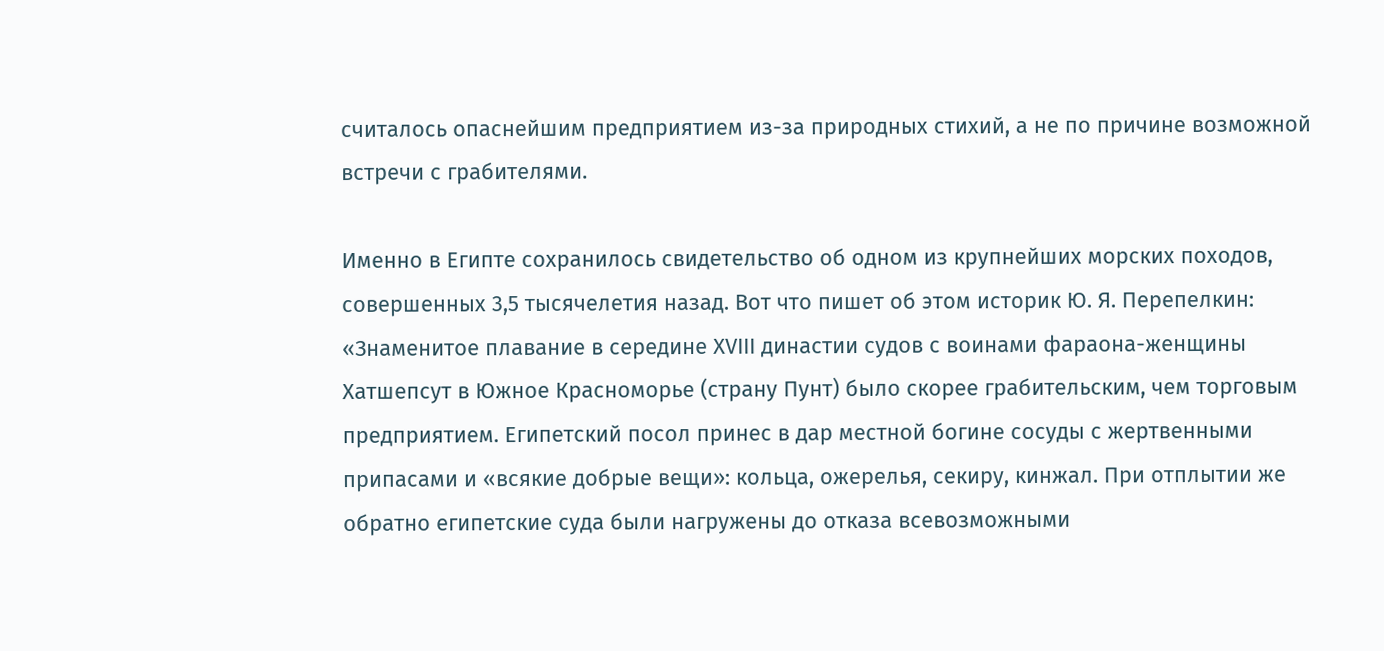считалось опаснейшим предприятием из-за природных стихий, а не по причине возможной встречи с грабителями.

Именно в Египте сохранилось свидетельство об одном из крупнейших морских походов, совершенных 3,5 тысячелетия назад. Вот что пишет об этом историк Ю. Я. Перепелкин: «Знаменитое плавание в середине XVIII династии судов с воинами фараона-женщины Хатшепсут в Южное Красноморье (страну Пунт) было скорее грабительским, чем торговым предприятием. Египетский посол принес в дар местной богине сосуды с жертвенными припасами и «всякие добрые вещи»: кольца, ожерелья, секиру, кинжал. При отплытии же обратно египетские суда были нагружены до отказа всевозможными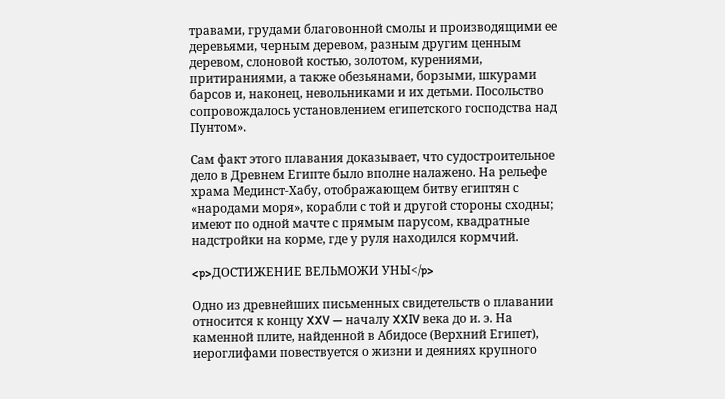травами, грудами благовонной смолы и производящими ее деревьями, черным деревом, разным другим ценным деревом, слоновой костью, золотом, курениями, притираниями, а также обезьянами, борзыми, шкурами барсов и, наконец, невольниками и их детьми. Посольство сопровождалось установлением египетского господства над Пунтом».

Сам факт этого плавания доказывает, что судостроительное дело в Древнем Египте было вполне налажено. На рельефе храма Мединст-Хабу, отображающем битву египтян с «народами моря», корабли с той и другой стороны сходны; имеют по одной мачте с прямым парусом, квадратные надстройки на корме, где у руля находился кормчий.

<p>ДОСТИЖЕНИЕ ВЕЛЬМОЖИ УНЫ</p>

Одно из древнейших письменных свидетельств о плавании относится к концу XXV — началу XXIV века до и. э. На каменной плите, найденной в Абидосе (Верхний Египет), иероглифами повествуется о жизни и деяниях крупного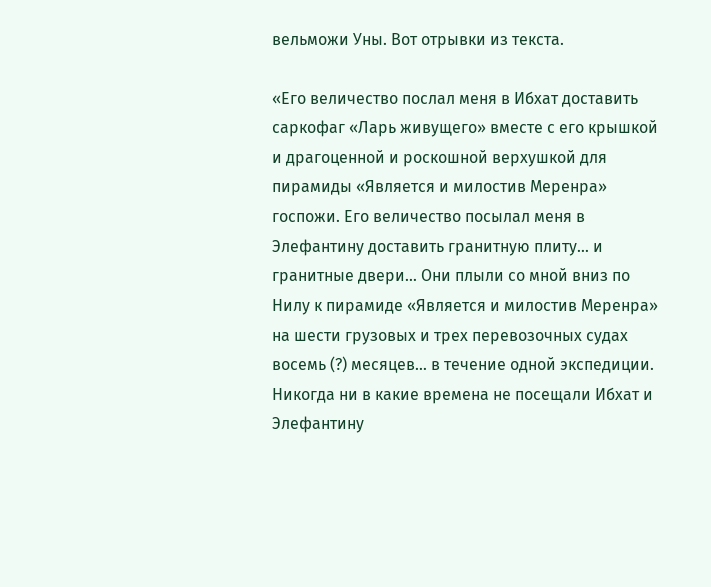вельможи Уны. Вот отрывки из текста.

«Его величество послал меня в Ибхат доставить саркофаг «Ларь живущего» вместе с его крышкой и драгоценной и роскошной верхушкой для пирамиды «Является и милостив Меренра» госпожи. Его величество посылал меня в Элефантину доставить гранитную плиту… и гранитные двери… Они плыли со мной вниз по Нилу к пирамиде «Является и милостив Меренра» на шести грузовых и трех перевозочных судах восемь (?) месяцев… в течение одной экспедиции. Никогда ни в какие времена не посещали Ибхат и Элефантину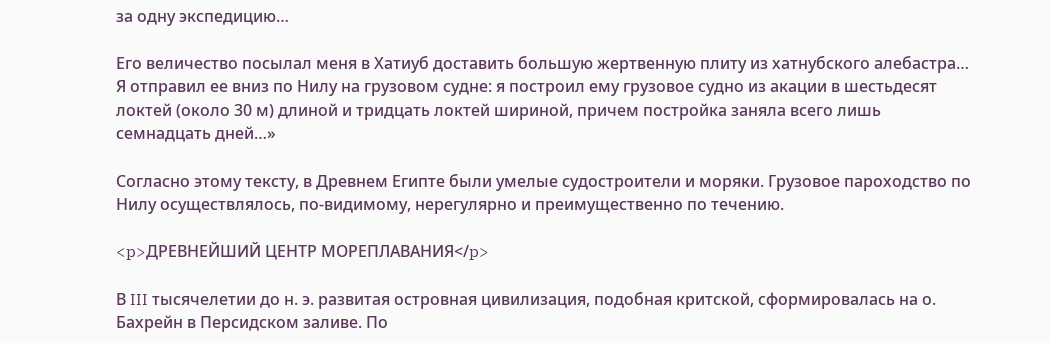за одну экспедицию…

Его величество посылал меня в Хатиуб доставить большую жертвенную плиту из хатнубского алебастра… Я отправил ее вниз по Нилу на грузовом судне: я построил ему грузовое судно из акации в шестьдесят локтей (около 30 м) длиной и тридцать локтей шириной, причем постройка заняла всего лишь семнадцать дней…»

Согласно этому тексту, в Древнем Египте были умелые судостроители и моряки. Грузовое пароходство по Нилу осуществлялось, по-видимому, нерегулярно и преимущественно по течению.

<p>ДРЕВНЕЙШИЙ ЦЕНТР МОРЕПЛАВАНИЯ</p>

В III тысячелетии до н. э. развитая островная цивилизация, подобная критской, сформировалась на о. Бахрейн в Персидском заливе. По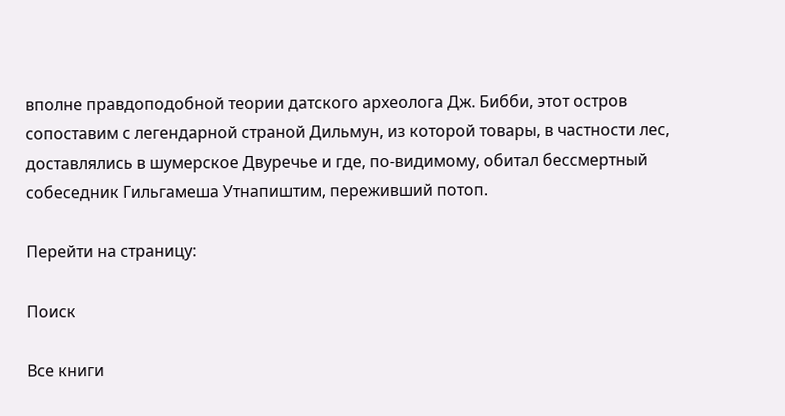вполне правдоподобной теории датского археолога Дж. Бибби, этот остров сопоставим с легендарной страной Дильмун, из которой товары, в частности лес, доставлялись в шумерское Двуречье и где, по-видимому, обитал бессмертный собеседник Гильгамеша Утнапиштим, переживший потоп.

Перейти на страницу:

Поиск

Все книги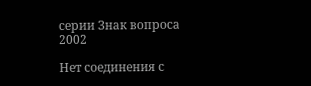серии Знак вопроса 2002

Нет соединения с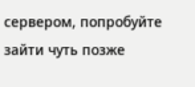сервером, попробуйте зайти чуть позже